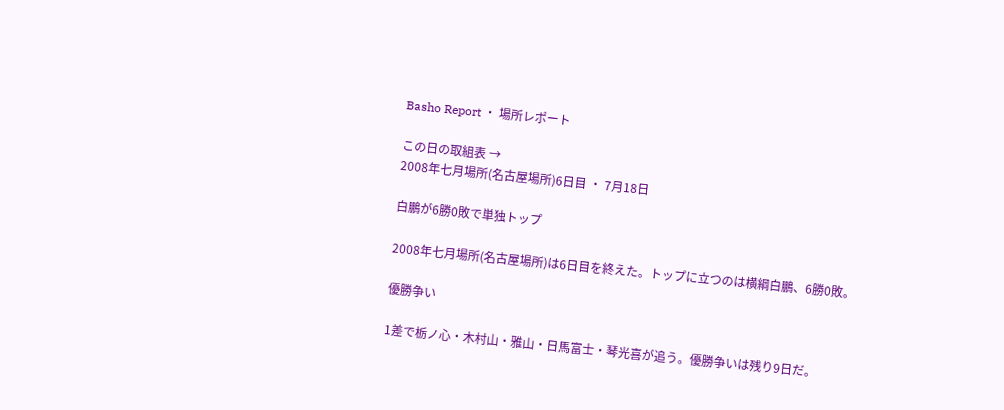Basho Report ・ 場所レポート

この日の取組表 →
2008年七月場所(名古屋場所)6日目 ・ 7月18日

白鵬が6勝0敗で単独トップ

2008年七月場所(名古屋場所)は6日目を終えた。トップに立つのは横綱白鵬、6勝0敗。

優勝争い

1差で栃ノ心・木村山・雅山・日馬富士・琴光喜が追う。優勝争いは残り9日だ。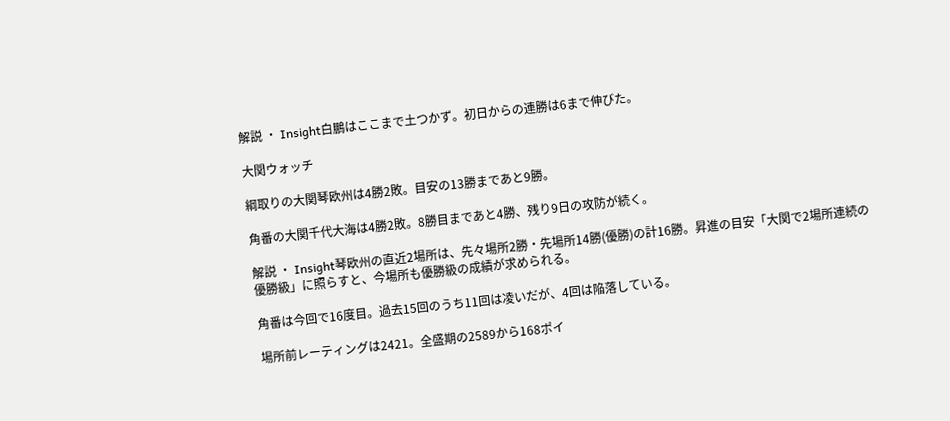解説 ・ Insight白鵬はここまで土つかず。初日からの連勝は6まで伸びた。

大関ウォッチ

綱取りの大関琴欧州は4勝2敗。目安の13勝まであと9勝。

角番の大関千代大海は4勝2敗。8勝目まであと4勝、残り9日の攻防が続く。

解説 ・ Insight琴欧州の直近2場所は、先々場所2勝・先場所14勝(優勝)の計16勝。昇進の目安「大関で2場所連続の優勝級」に照らすと、今場所も優勝級の成績が求められる。

角番は今回で16度目。過去15回のうち11回は凌いだが、4回は陥落している。

場所前レーティングは2421。全盛期の2589から168ポイ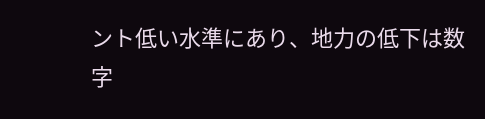ント低い水準にあり、地力の低下は数字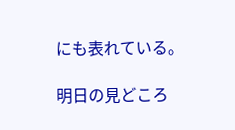にも表れている。

明日の見どころ